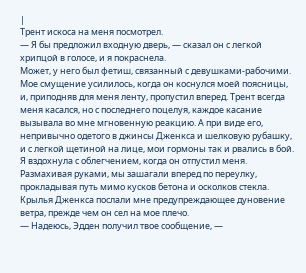|
Трент искоса на меня посмотрел.
— Я бы предложил входную дверь, — сказал он с легкой хрипцой в голосе, и я покраснела.
Может, у него был фетиш, связанный с девушками-рабочими. Мое смущение усилилось, когда он коснулся моей поясницы, и, приподняв для меня ленту, пропустил вперед. Трент всегда меня касался, но с последнего поцелуя, каждое касание вызывала во мне мгновенную реакцию. А при виде его, непривычно одетого в джинсы Дженкса и шелковую рубашку, и с легкой щетиной на лице, мои гормоны так и рвались в бой.
Я вздохнула с облегчением, когда он отпустил меня. Размахивая руками, мы зашагали вперед по переулку, прокладывая путь мимо кусков бетона и осколков стекла. Крылья Дженкса послали мне предупреждающее дуновение ветра, прежде чем он сел на мое плечо.
— Надеюсь, Эдден получил твое сообщение, —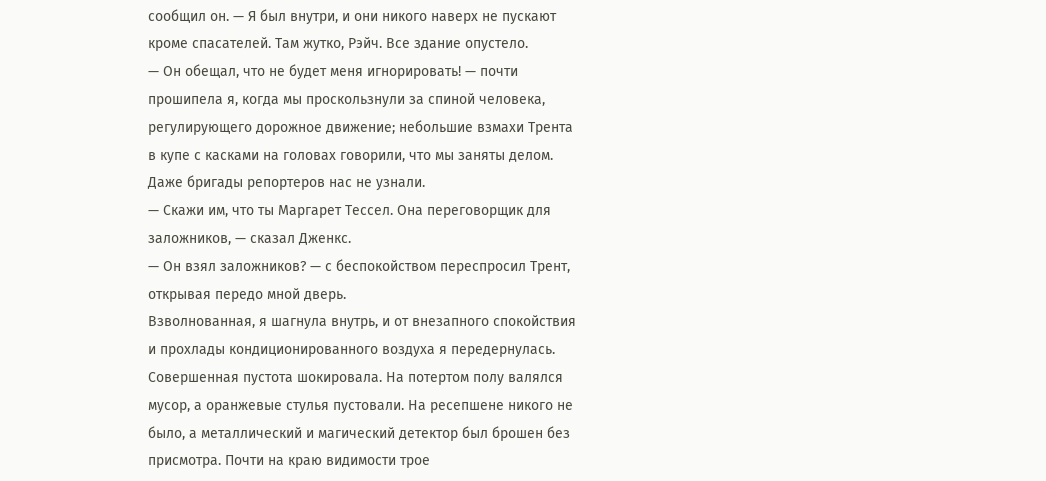сообщил он. — Я был внутри, и они никого наверх не пускают кроме спасателей. Там жутко, Рэйч. Все здание опустело.
— Он обещал, что не будет меня игнорировать! — почти прошипела я, когда мы проскользнули за спиной человека, регулирующего дорожное движение; небольшие взмахи Трента в купе с касками на головах говорили, что мы заняты делом. Даже бригады репортеров нас не узнали.
— Скажи им, что ты Маргарет Тессел. Она переговорщик для заложников, — сказал Дженкс.
— Он взял заложников? — с беспокойством переспросил Трент, открывая передо мной дверь.
Взволнованная, я шагнула внутрь, и от внезапного спокойствия и прохлады кондиционированного воздуха я передернулась. Совершенная пустота шокировала. На потертом полу валялся мусор, а оранжевые стулья пустовали. На ресепшене никого не было, а металлический и магический детектор был брошен без присмотра. Почти на краю видимости трое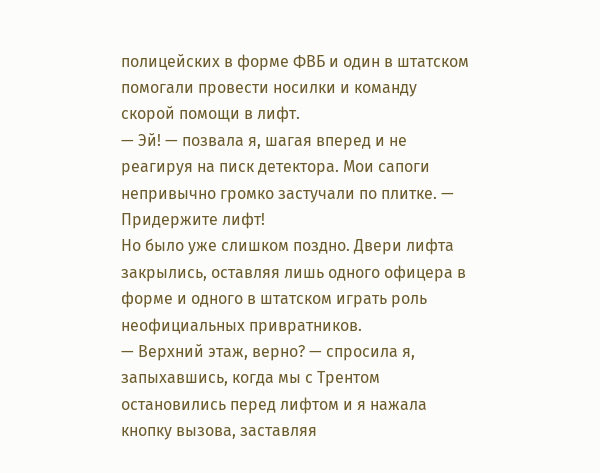полицейских в форме ФВБ и один в штатском помогали провести носилки и команду скорой помощи в лифт.
— Эй! — позвала я, шагая вперед и не реагируя на писк детектора. Мои сапоги непривычно громко застучали по плитке. — Придержите лифт!
Но было уже слишком поздно. Двери лифта закрылись, оставляя лишь одного офицера в форме и одного в штатском играть роль неофициальных привратников.
— Верхний этаж, верно? — спросила я, запыхавшись, когда мы с Трентом остановились перед лифтом и я нажала кнопку вызова, заставляя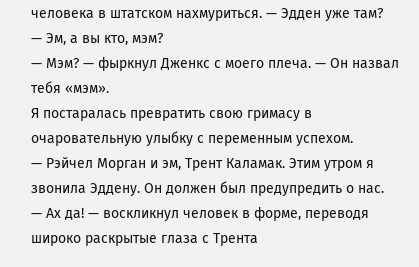человека в штатском нахмуриться. — Эдден уже там?
— Эм, а вы кто, мэм?
— Мэм? — фыркнул Дженкс с моего плеча. — Он назвал тебя «мэм».
Я постаралась превратить свою гримасу в очаровательную улыбку с переменным успехом.
— Рэйчел Морган и эм, Трент Каламак. Этим утром я звонила Эддену. Он должен был предупредить о нас.
— Ах да! — воскликнул человек в форме, переводя широко раскрытые глаза с Трента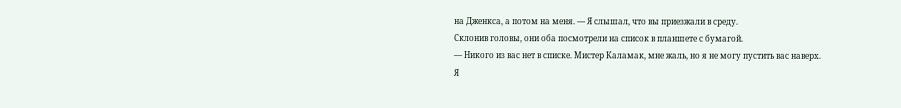на Дженкса, а потом на меня. — Я слышал, что вы приезжали в среду.
Склонив головы, они оба посмотрели на список в планшете с бумагой.
— Никого из вас нет в списке. Мистер Каламак, мне жаль, но я не могу пустить вас наверх.
Я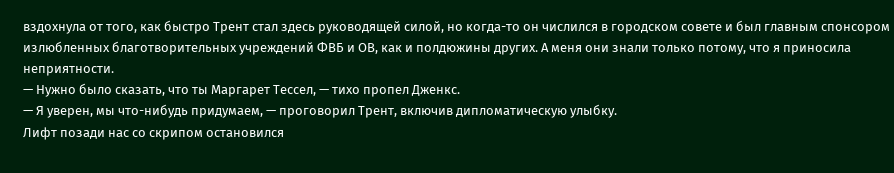вздохнула от того, как быстро Трент стал здесь руководящей силой, но когда-то он числился в городском совете и был главным спонсором излюбленных благотворительных учреждений ФВБ и ОВ, как и полдюжины других. А меня они знали только потому, что я приносила неприятности.
— Нужно было сказать, что ты Маргарет Тессел, — тихо пропел Дженкс.
— Я уверен, мы что-нибудь придумаем, — проговорил Трент, включив дипломатическую улыбку.
Лифт позади нас со скрипом остановился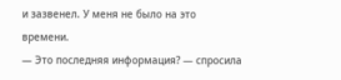и зазвенел. У меня не было на это времени.
— Это последняя информация? — спросила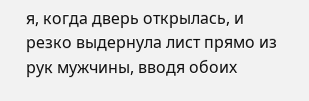я, когда дверь открылась, и резко выдернула лист прямо из рук мужчины, вводя обоих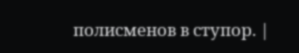полисменов в ступор. |